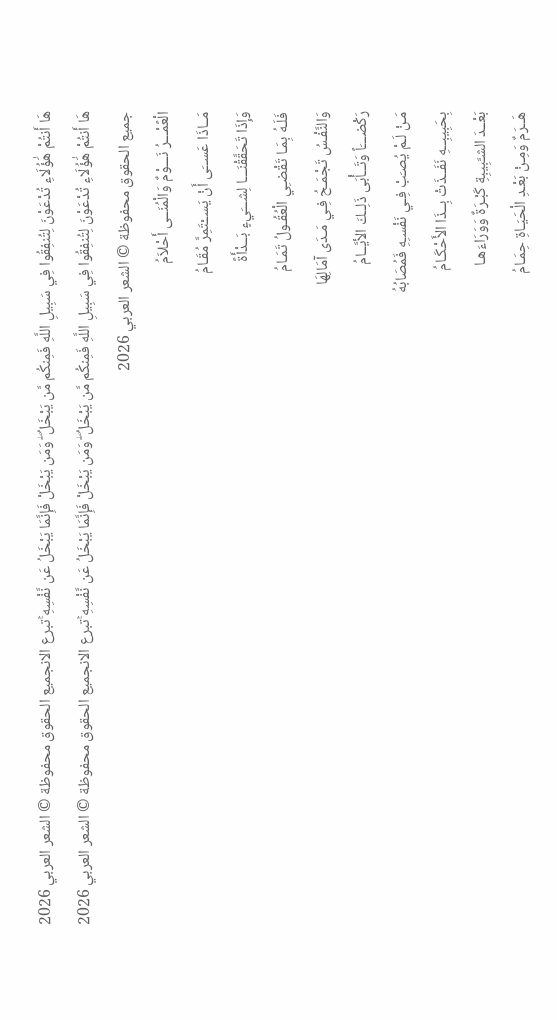هَا أَنتُمْ هَٰؤُلَاءِ تُدْعَوْنَ لِتُنفِقُوا فِي سَبِيلِ اللَّهِ فَمِنكُم مَّن يَبْخَلُ ۖ وَمَن يَبْخَلْ فَإِنَّمَا يَبْخَلُ عَن نَّفْسِهِ ۚتبرع الانجميع الحقوق محفوظة © الشعر العربي 2026
هَا أَنتُمْ هَٰؤُلَاءِ تُدْعَوْنَ لِتُنفِقُوا فِي سَبِيلِ اللَّهِ فَمِنكُم مَّن يَبْخَلُ ۖ وَمَن يَبْخَلْ فَإِنَّمَا يَبْخَلُ عَن نَّفْسِهِ ۚتبرع الانجميع الحقوق محفوظة © الشعر العربي 2026
جميع الحقوق محفوظة © الشعر العربي 2026
الْعًمْـــرُ نَـــوْمٌ وَالْمُنَــى أَحْلاَمُ
مَــاذَا عَســَى أَنْ يَســْتَمِرَّ مُقَـامُ
وَإِذَا تَحَقَّقْنَـــا لِشـــَيءٍ بَــدْأَةً
فَلَـهُ بِمَـا تَقْضـِي الْعُقُـولُ تَمَـامُ
وَالنَّفْـسُ تَجْمَـحُ فِـي مَـدَى آمَالِهَا
رَكْضـــَاً وَتَــأْبَى ذَلِــكَ الأيَّــامُ
مَـنْ لَـمْ يُصـَبْ فِـي نَفْسـِهِ فَمُصَابُهُ
بِحَبِيبِــهِ نَفَــذَتْ بِــذَا الأَحْكَـامُ
بَعْــدَ الشـَّبِيبِةِ كَبْـرَةٌ وَوَرَاءَهـا
هَــرَمٌ وَمِـنْ بَعْـدِ الْحَيَـاةِ حِمَـامُ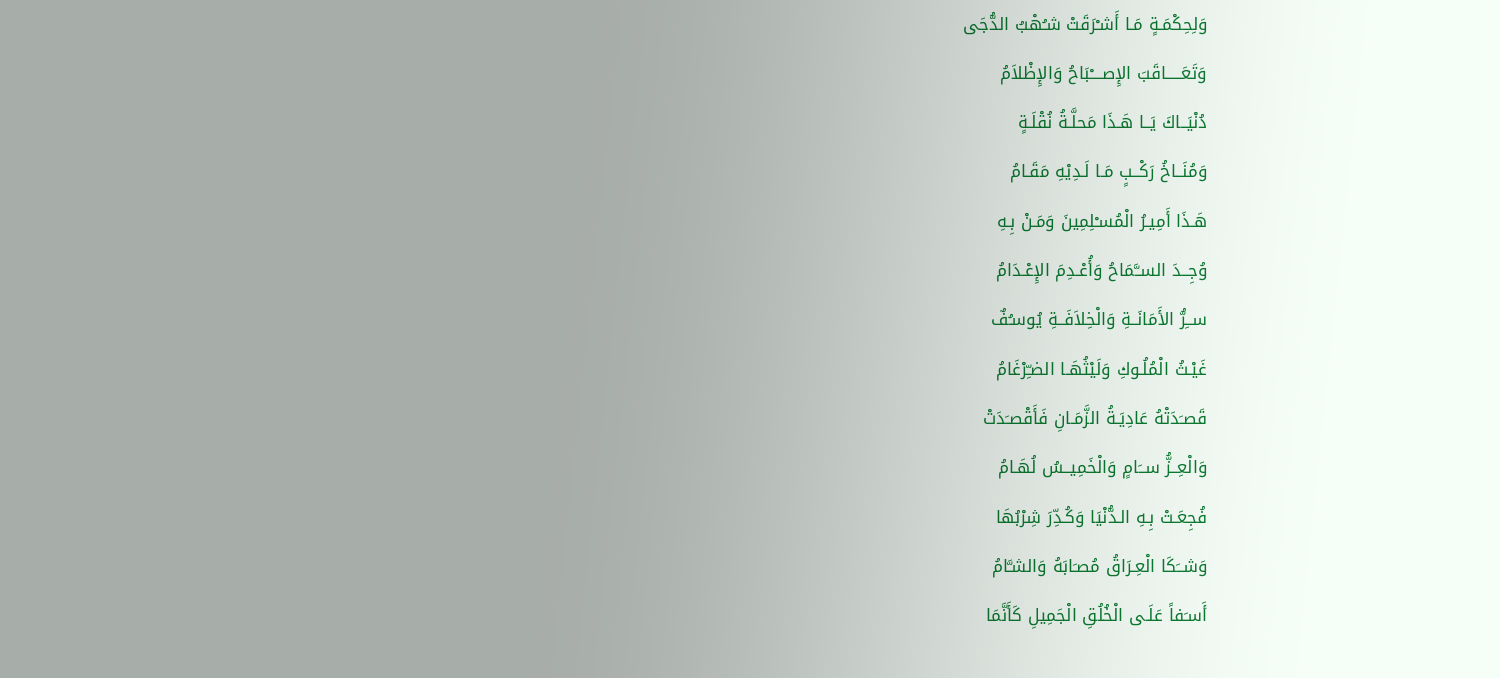وَلِحِكْمَـةٍ مَـا أَشـْرَقَتْ شـُهْبُ الدُّجَى
وَتَعَـــــاقَبَ الإِصــــْبَاحُ وَالإِظْلاَمُ
دُنْيَــاكَ يَــا هَـذَا مَحلَّـةُ نُقْلَـةٍ
وَمُنَــاخُ رَكْــبٍ مَـا لَـدِيْهِ مَقَـامُ
هَـذَا أَمِيـرُ الْمُسـْلِمِينَ وَمَـنْ بِـهِ
وُجِــدَ الســَّمَاحُ وَأُعْـدِمَ الإِعْـدَامُ
ســِرُّ الأَمَانَــةِ وَالْخِلاَفَــةِ يُوسـُفٌ
غَيْـثُ الْمُلُـوكِ وَلَيْثُهَـا الضـِّرْغَامُ
قَصـَدَتْهُ عَادِيَـةُ الزَّمَـانِ فَأَقْصـَدَتْ
وَالْعِــزُّ ســَامٍ وَالْخَمِيــسُ لُهَـامُ
فُجِعَـتْ بِـهِ الـدُّنْيَا وَكُـدِّرَ شِرْبُهَا
وَشــَكَا الْعِـرَاقُ مُصـَابَهُ وَالشـَّامُ
أَسـَفاً عَلَـى الْخُلُقِ الْجَمِيلِ كَأَنَّمَا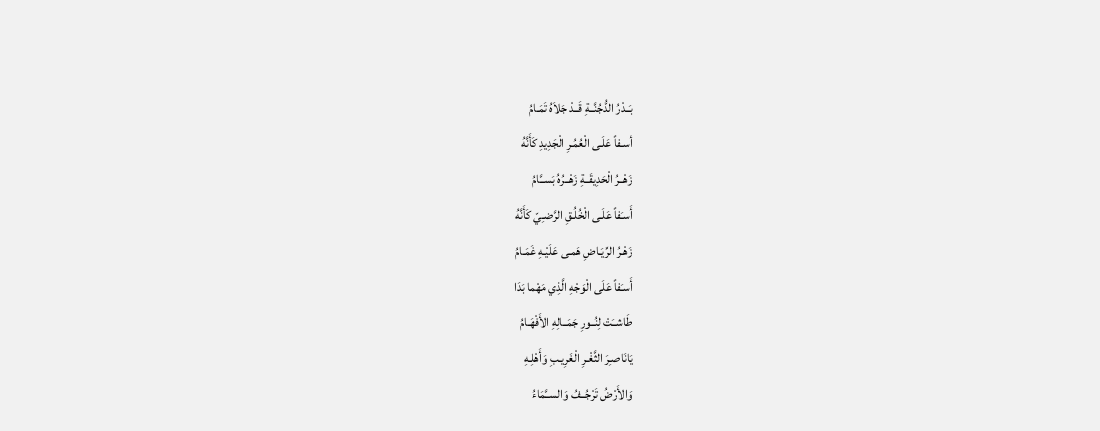بَــدْرُ الدُّجُنَّــةِ قَــدْ جَلاَهُ تَمَـامُ
أسـفاً عَلَـى الْعُمُـرِ الْجَدِيدِ كَأَنَّهُ
زَهْــرُ الْحَدِيقَــةِ زَهْــرُهُ بَســَّامُ
أَسـَفاً عَلَـى الْخُلُـقِ الرَّضـِيّ كَأَنَّهُ
زَهْـرُ الرِّيَـاضِ هَمـى عَلَيْـهِ غَمَـامُ
أَسـَفاً عَلَى الْوَجْهِ الَّذِي مَهْما بَدَا
طَاشــَتْ لِنُــورِ جَمَــالِهِ الأَفْهَـامُ
يَانَاصـِرَ الثَّغْـرِ الْغَرِيـبِ وَأَهْلِـهِ
وَالأَرْضُ تَرْجُــفُ وَالســَّمَاءُ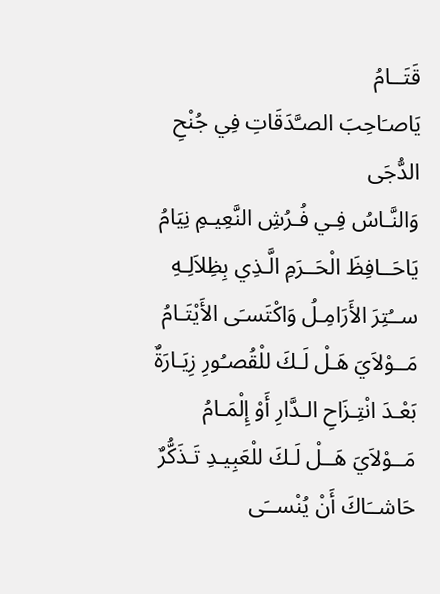قَتَــامُ
يَاصـَاحِبَ الصـَّدَقَاتِ فِي جُنْحِ الدُّجَى
وَالنَّـاسُ فِـي فُـرُشِ النَّعِيـمِ نِيَامُ
يَاحَــافِظَ الْحَــرَمِ الَّـذِي بِظِلاَلِـهِ
ســُتِرَ الأَرَامِـلُ وَاكْتَسـَى الأَيْتَـامُ
مَــوْلاَيَ هَـلْ لَـكَ للْقُصـُورِ زِيَـارَةٌ
بَعْـدَ انْتِـزَاحِ الـدَّارِ أَوْ إِلْمَـامُ
مَــوْلاَيَ هَــلْ لَـكَ للْعَبِيـدِ تَـذَكُّرٌ
حَاشــَاكَ أَنْ يُنْســَى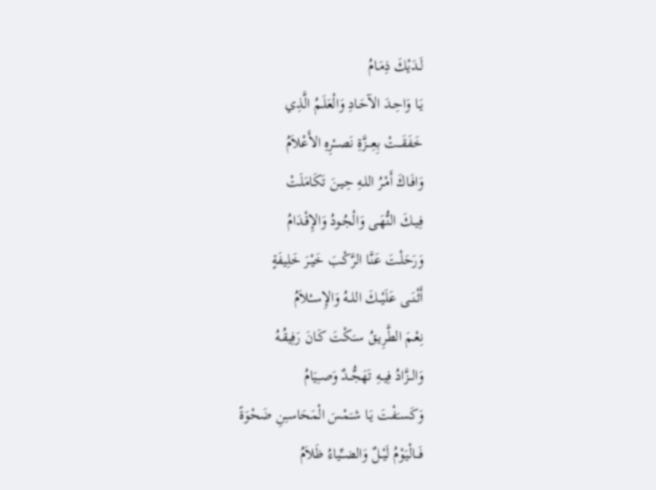لَـدَيْكَ ذِمَـامُ
يَـا وَاحِـدَ الآحَـادِ وَالْعَلَـمُ الَّذِي
خَفَقَـــتْ بِعِـــزَّةِ نَصـــْرِهِ الأَعْلاَمُ
وَافَـاكَ أَمْـرُ اللـهِ حِيـنَ تَكَامَلَتْ
فِيــكَ النُّهَـى وَالْجُـودُ وَالإِقْـدَامُ
وَرَحَلْـتَ عَنَّـا الرَّكْـبَ خَيْـرَ خَلِيفَةٍ
أَثْنَــى عَلَيْــكَ اللــهُ وَالإِســْلاَمُ
نِعْـمَ الطَّرِيـقُ سـَكْتَ كَـانَ رَفِيقُـهُ
وَالــزَّادُ فِيــهِ تَهَجُّــدٌ وَصــِيَامُ
وَكَسـَفْتَ يَـا شـَمْسَ الْمَحَاسـِنِ ضَحْوَةً
فَـــالْيَوْمُ لَيْــلٌ وَالضــِّياءُ ظَلاَمُ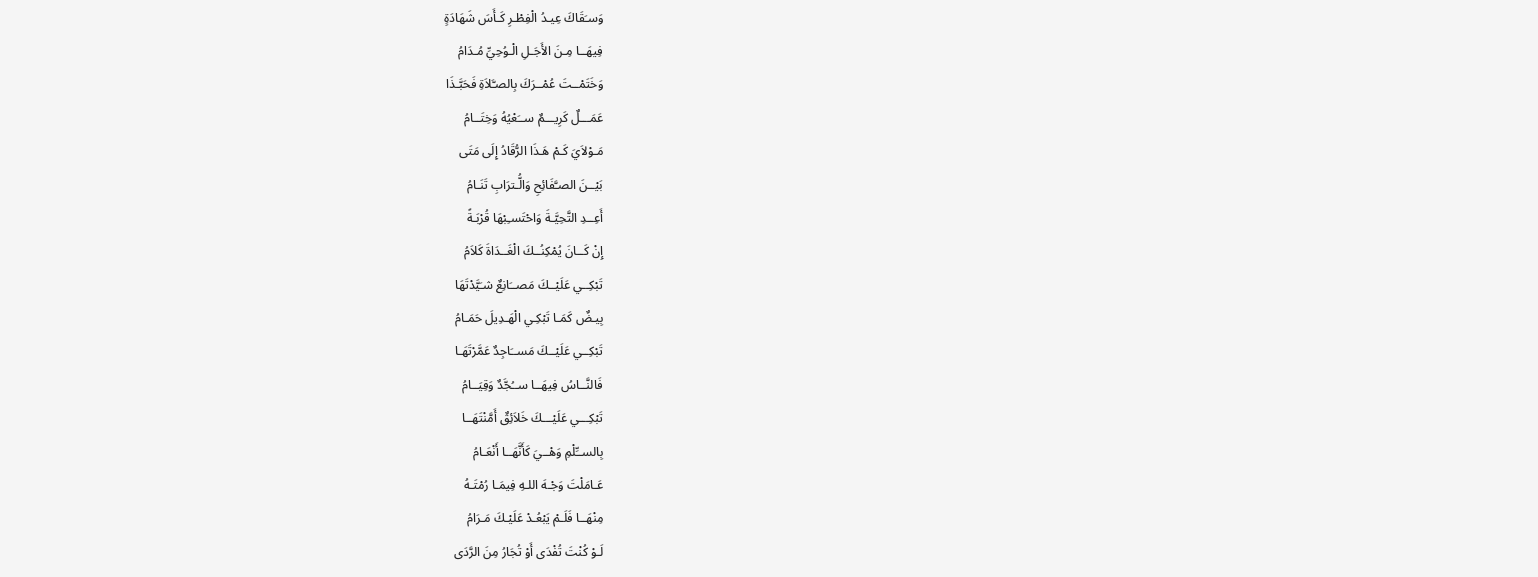وَسـَقَاكَ عِيـدُ الْفِطْـرِ كَـأَسَ شَهَادَةٍ
فِيهَــا مِـنَ الأَجَـلِ الْـوُحِيِّ مُـدَامُ
وَخَتَمْــتَ عُمْــرَكَ بِالصـَّلاَةِ فَحَبَّـذَا
عَمَـــلٌ كَرِيـــمٌ ســَعْيُهُ وَخِتَــامُ
مَـوْلاَيَ كَـمْ هَـذَا الرُّقَادُ إِلَى مَتَى
بَيْــنَ الصـَّفَائِحِ وَالُّـترَابِ تَنَـامُ
أَعِــدِ التَّحِيَّـةَ وَاحْتَسـِبْهَا قُرْبَـةً
إِنْ كَــانَ يُمْكِنُــكَ الْغَــدَاةَ كَلاَمُ
تَبْكِــي عَلَيْــكَ مَصــَانِعٌ شـَيَّدْتَهَا
بِيـضٌ كَمَـا تَبْكِـي الْهَـدِيلَ حَمَـامُ
تَبْكِــي عَلَيْــكَ مَســَاجِدٌ عَمَّرْتَهَـا
فَالنَّــاسُ فِيهَــا ســُجَّدٌ وَقِيَــامُ
تَبْكِـــي عَلَيْـــكَ خَلاَئِقٌ أَمَّنْتَهَــا
بِالســِّلْمِ وَهْــيَ كَأَنَّهَــا أَنْعَـامُ
عَـامَلْتَ وَجْـهَ اللـهِ فِيمَـا رُمْتَـهُ
مِنْهَــا فَلَـمْ يَبْعُـدْ عَلَيْـكَ مَـرَامُ
لَـوْ كُنْتَ تُفْدَى أَوْ تُجَارُ مِنَ الرَّدَى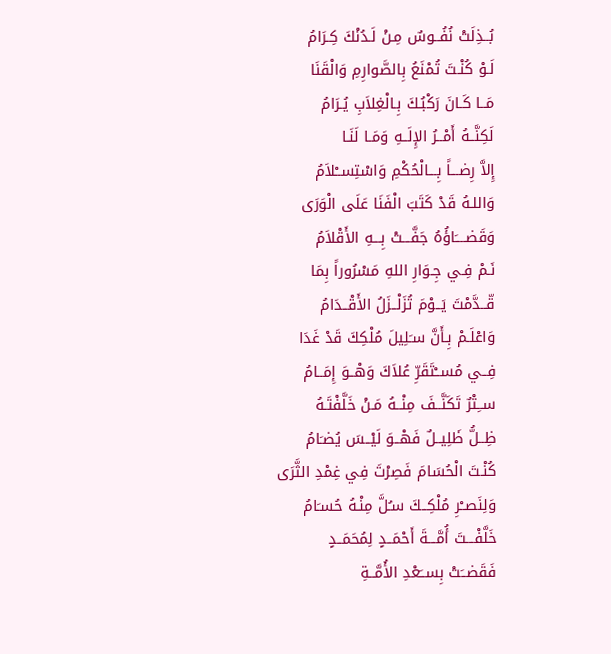بُــذِلَتْ نُفُــوسٌ مِـنْ لَـدُنْكَ كِـرَامُ
لَـوْ كُنْـتَ تُمْنَعُ بِالصَّوارِمِ وَالْقَنَا
مَــا كَـانَ رَكْبُـكَ بِـالْغِلاَبِ يُـرَامُ
لَكِنَّــهُ أَمْــرُ الإِلَــهِ وَمَـا لَنَـا
إِلاَّ رِضـــاً بِـــالْحُكْمِ وَاسْتِســْلاَمُ
وَاللـهُ قَدْ كَتَبَ الْفَنَا عَلَى الْوَرَى
وَقَضــــَاؤُهُ جَفَّـــتْ بِـــهِ الأَقْلاَمُ
نَـمْ فِـي جِـوَارِ اللهِ مَسْرُوراً بِمَا
قّــدَّمْتَ يَــوْمَ تُزَلْــزَلُ الأَقْــدَامُ
وَاعْلَـمْ بِـأَنَّ سـَلِيلَ مُلْكِكَ قَدْ غَدَا
فِــي مُســْتَقَرِّ عُلاَكَ وَهْــوَ إِمَــامُ
ســِتْرٌ تَكَنَّــفَ مِنْــهُ مَـنْ خَلَّفْتَـهُ
ظِــلُّ ظَلِيــلٌ فَهْــوَ لَيْــسَ يُضـَامُ
كُنْـتَ الْحُسَامَ فَصِرْتَ فِي غِمْدِ الثَّرَى
وَلِنَصــْرِ مُلْكِــكَ سـُلَّ مِنْـهُ حُسـَامُ
خَلَّفْـــتَ أُمَّـــةَ أَحْمَــدٍ لِمُحَمَــدٍ
فَقَضــَتْ بِســَعْدِ الأُمَّــةِ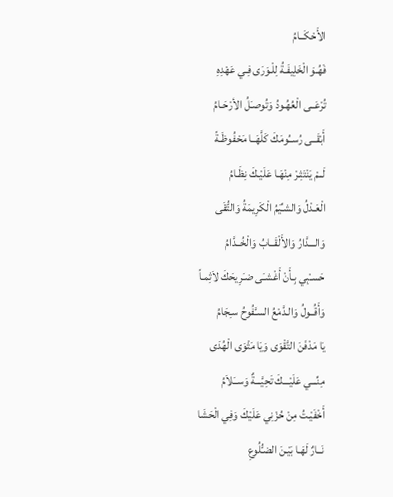الأَحْكَــامُ
فَهُـوَ الْخَلِيفَـةُ لِلْـوَرَى فِـي عَهْدِهِ
تُرْعَــى الْعُهُـودُ وَتُوصـَلُ الأرْحَـامُ
أَبْقَــى رُســُومَكَ كَلَّهَــا مَحْفُوظَـةً
لَــمْ يَنْتَثِـرْ مِنْهَـا عَلَيْـكَ نِظَـامُ
الْعَـدْلُ وَالشـِّيَمُ الْكَرِيمَةُ وَالتُّقَى
وَالـــدَّارُ وَالأَلْقَــابُ وَالْخُــدَّامُ
حَسـْبِي بِـأَنْ أَغْشـَى ضـَرِيحَكَ لاَثِمـاً
وَأَقُــولُ وَالـدَّمْعُ السـَّفُوحُ سـِجَامُ
يَا مَدْفَنَ التَّقْوَى وَيَا مَثْوَى الْهُدَى
مِنِّـــي عَلَيْـــكَ تَحِيَّـــةٌ وَســَلاَمُ
أَخْفَيْـتُ مِنْ حُزْنِي عَلَيْكَ وَفِي الْحَشَا
نَــارٌ لَهَـا بَيْـنَ الضـُّلُوعِ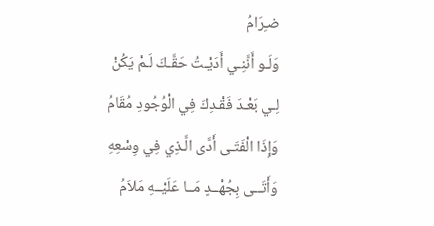ضـِرَامُ
وَلَـو أَنَّنِـي أَدَيْـتُ حَقَّـكَ لَـمْ يَكُنْ
لِـي بَعْـدَ فَقْـدِكَ فِي الْوُجُودِ مُقَامُ
وَإِذَا الْفَتَـى أَدَّى الَّـذِي فِي وِسْعِهِ
وَأَتَــى بِجُهْــدٍ مَــا عَلَيْــهِ مَلاَمُ